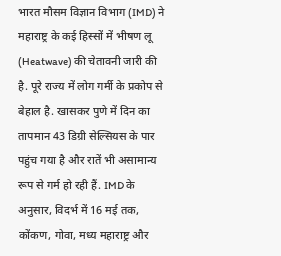भारत मौसम विज्ञान विभाग (IMD) ने महाराष्ट्र के कई हिस्सों में भीषण लू (Heatwave) की चेतावनी जारी की है. पूरे राज्य में लोग गर्मी के प्रकोप से बेहाल है. खासकर पुणे में दिन का तापमान 43 डिग्री सेल्सियस के पार पहुंच गया है और रातें भी असामान्य रूप से गर्म हो रही हैं. IMD के अनुसार, विदर्भ में 16 मई तक, कोंकण, गोवा, मध्य महाराष्ट्र और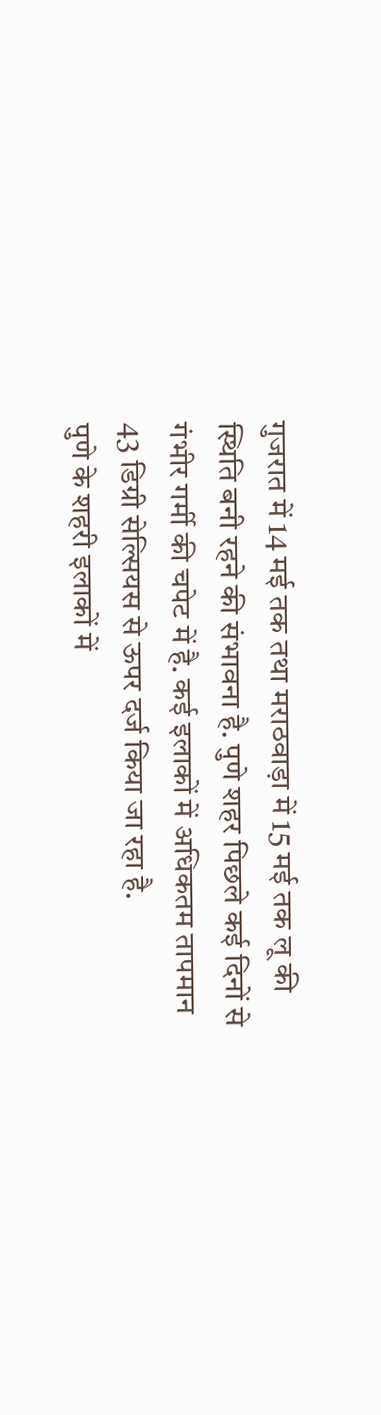गुजरात में 14 मई तक तथा मराठवाड़ा में 15 मई तक लू की स्थिति बनी रहने की संभावना है. पुणे शहर पिछले कई दिनों से गंभीर गर्मी की चपेट में है. कई इलाकों में अधिकतम तापमान 43 डिग्री सेल्सियस से ऊपर दर्ज किया जा रहा है.
पुणे के शहरी इलाकों में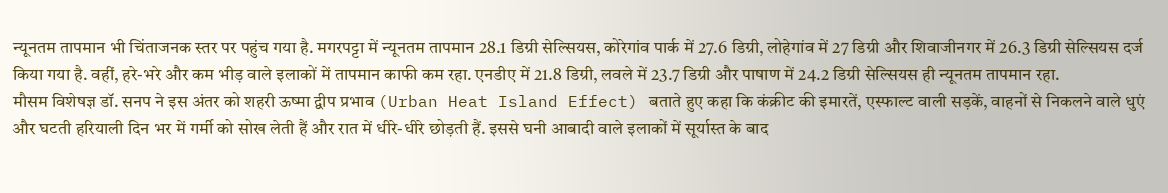न्यूनतम तापमान भी चिंताजनक स्तर पर पहुंच गया है. मगरपट्टा में न्यूनतम तापमान 28.1 डिग्री सेल्सियस, कोरेगांव पार्क में 27.6 डिग्री, लोहेगांव में 27 डिग्री और शिवाजीनगर में 26.3 डिग्री सेल्सियस दर्ज किया गया है. वहीं, हरे-भरे और कम भीड़ वाले इलाकों में तापमान काफी कम रहा. एनडीए में 21.8 डिग्री, लवले में 23.7 डिग्री और पाषाण में 24.2 डिग्री सेल्सियस ही न्यूनतम तापमान रहा.
मौसम विशेषज्ञ डॉ. सनप ने इस अंतर को शहरी ऊष्मा द्वीप प्रभाव (Urban Heat Island Effect) बताते हुए कहा कि कंक्रीट की इमारतें, एस्फाल्ट वाली सड़कें, वाहनों से निकलने वाले धुएं और घटती हरियाली दिन भर में गर्मी को सोख लेती हैं और रात में धीरे-धीरे छोड़ती हैं. इससे घनी आबादी वाले इलाकों में सूर्यास्त के बाद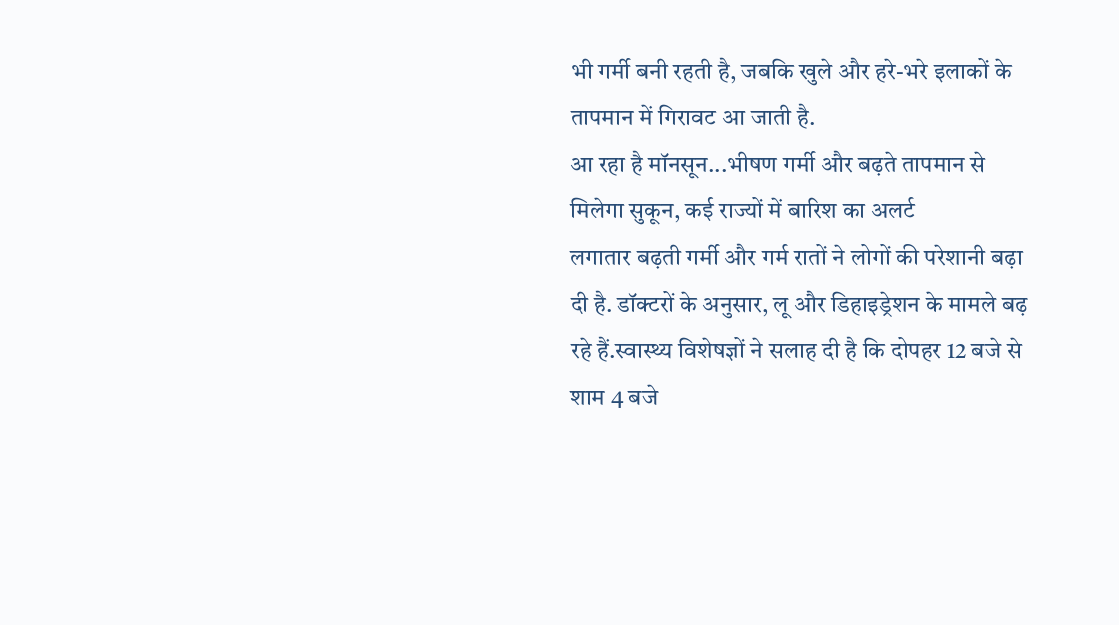भी गर्मी बनी रहती है, जबकि खुले और हरे-भरे इलाकों के तापमान में गिरावट आ जाती है.
आ रहा है मॉनसून...भीषण गर्मी और बढ़ते तापमान से मिलेगा सुकून, कई राज्यों में बारिश का अलर्ट
लगातार बढ़ती गर्मी और गर्म रातों ने लोगों की परेशानी बढ़ा दी है. डॉक्टरों के अनुसार, लू और डिहाइड्रेशन के मामले बढ़ रहे हैं.स्वास्थ्य विशेषज्ञों ने सलाह दी है कि दोपहर 12 बजे से शाम 4 बजे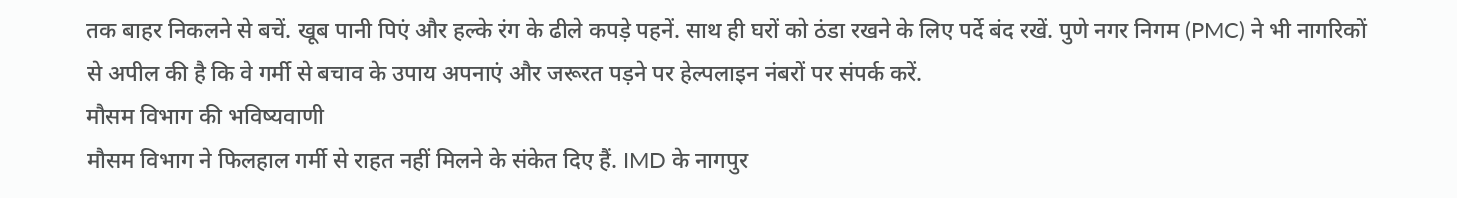तक बाहर निकलने से बचें. खूब पानी पिएं और हल्के रंग के ढीले कपड़े पहनें. साथ ही घरों को ठंडा रखने के लिए पर्दे बंद रखें. पुणे नगर निगम (PMC) ने भी नागरिकों से अपील की है कि वे गर्मी से बचाव के उपाय अपनाएं और जरूरत पड़ने पर हेल्पलाइन नंबरों पर संपर्क करें.
मौसम विभाग की भविष्यवाणी
मौसम विभाग ने फिलहाल गर्मी से राहत नहीं मिलने के संकेत दिए हैं. IMD के नागपुर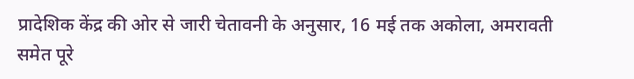प्रादेशिक केंद्र की ओर से जारी चेतावनी के अनुसार, 16 मई तक अकोला, अमरावती समेत पूरे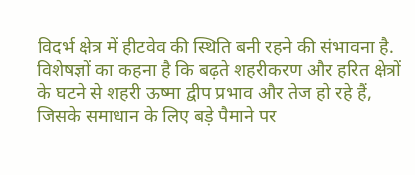विदर्भ क्षेत्र में हीटवेव की स्थिति बनी रहने की संभावना है. विशेषज्ञों का कहना है कि बढ़ते शहरीकरण और हरित क्षेत्रों के घटने से शहरी ऊष्मा द्वीप प्रभाव और तेज हो रहे हैं, जिसके समाधान के लिए बड़े पैमाने पर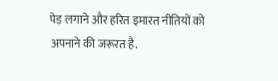पेड़ लगाने और हरित इमारत नीतियों को अपनाने की जरूरत है.